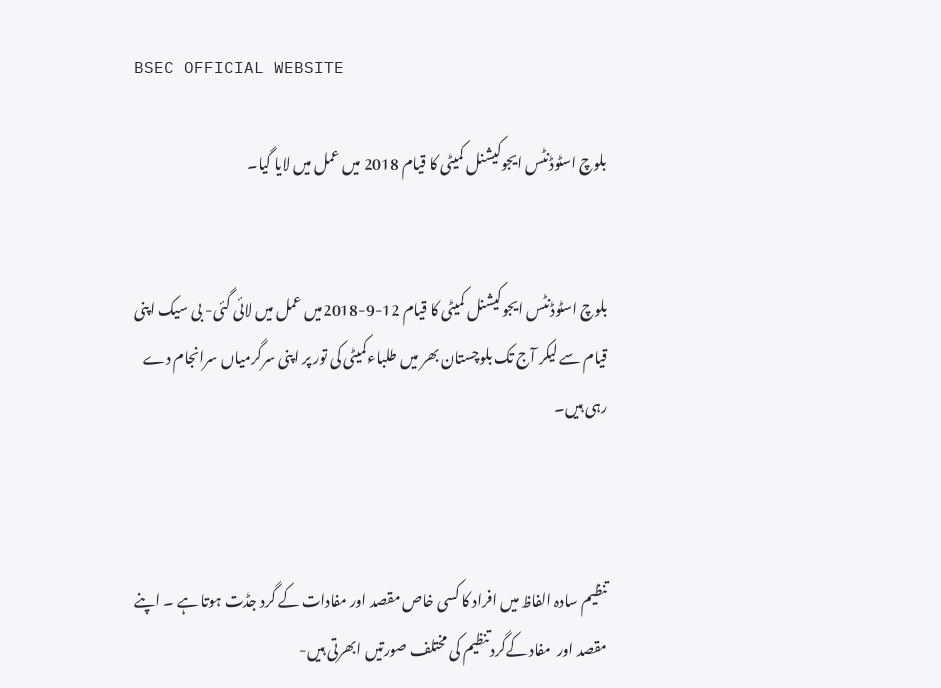BSEC OFFICIAL WEBSITE

بلوچ اسٹوڈنٹس ایجوکیشنل کمیٹی کا قیام 2018 میں عمل میں لایا گیا۔


بلوچ اسٹوڈنٹس ایجوکیشنل کمیٹی کا قیام 12-9-2018میں عمل میں لائی گئی- بی سیک اپنی قیام سے لیکر آج تک بلوچستان بھر میں طلباءکمیٹی کی تور پر اپنی سرگرمیاں سرانجام دے رہی ہیں۔



تنظیم سادہ الفاظ میں افراد کا کسی خاص مقصد اور مفادات کے گرد جڈت ہوتا ہے ۔ اپنے مقصد اور  مفاد کےگردتنظیم کی مختلف صورتیں ابھرتی ہیں-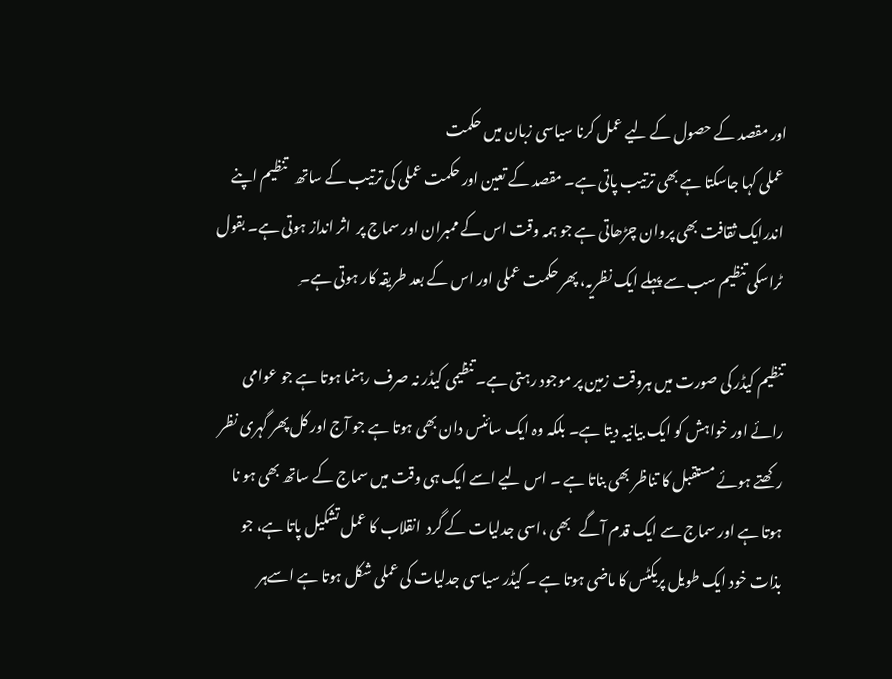اور مقصد کے حصول کے لیے عمل کرنا سیاسی زبان میں حکمت
 عملی کہا جاسکتا ہے بھی ترتیب پاتی ہے۔ مقصد کے تعین اور حکمت عملی کی ترتیب کے ساتھ   تنظیم اپنے
 اندرایک ثقافت بھی پروان چڑھاتی ہے جو ہمہ وقت اس کے ممبران اور سماج پر  اثر انداز ہوتی ہے۔ بقول
 ٹراسکی تنظیم سب سے پہلے ایک نظریہ، پھر حکمت عملی اور اس کے بعد طریقہ کار ہوتی ہے۔ِ

تنظیم کیڈر کی صورت میں ہروقت زمین پر موجود رہتی ہے۔ تنظیمی کیڈر نہ صرف رہنما ہوتا ہے جو عوامی رائے اور خواہش کو ایک بیانیہ دیتا ہے۔ بلکہ وہ ایک سائنس دان بھی ہوتا ہے جو آج اور کل پھر گہری نظر رکھتے ہوئے مستقبل کا تناظر بھی بناتا ہے ۔ اس لیے اسے ایک ہی وقت میں سماج کے ساتھ بھی ہو نا ہوتا ہے اور سماج سے ایک قدم آگے   بھی ،اسی جدلیات کے گرد  انقلاب کا عمل تشکیل پاتا ہے، جو بذات خود ایک طویل پریکٹس کا ماضی ہوتا ہے ۔ کیڈر سیاسی جدلیات کی عملی شکل ہوتا ہے اسےہر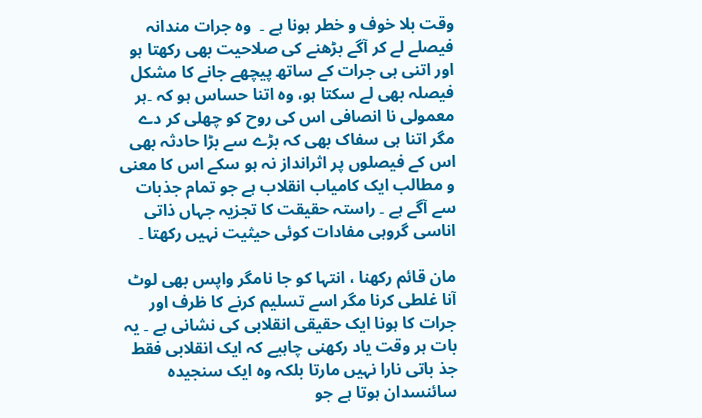وقت بلا خوف و خطر ہونا ہے ۔  وہ جرات مندانہ فیصلے لے کر آگے بڑھنے کی صلاحیت بھی رکھتا ہو اور اتنی ہی جرات کے ساتھ پیچھے جانے کا مشکل فیصلہ بھی لے سکتا ہو، وہ اتنا حساس ہو کہ ۔ہر معمولی نا انصافی اس کی روح کو چھلی کر دے مگر اتنا ہی سفاک بھی کہ بڑے سے بڑا حادثہ بھی اس کے فیصلوں پر اثرانداز نہ ہو سکے اس کا معنی و مطالب ایک کامیاب انقلاب ہے جو تمام جذبات سے آگے ہے ۔ راستہ حقیقت کا تجزیہ جہاں ذاتی اناسی گروہی مفادات کوئی حیثیت نہیں رکھتا ۔

مان قائم رکھنا ، انتہا کو جا نامگر واپس بھی لوٹ آنا غلطی کرنا مگر اسے تسلیم کرنے کا ظرف اور جرات کا ہونا ایک حقیقی انقلابی کی نشانی ہے ۔ یہ بات ہر وقت یاد رکھنی چاہیے کہ ایک انقلابی فقط جذ باتی نارا نہیں مارتا بلکہ وہ ایک سنجیدہ سائنسدان ہوتا ہے جو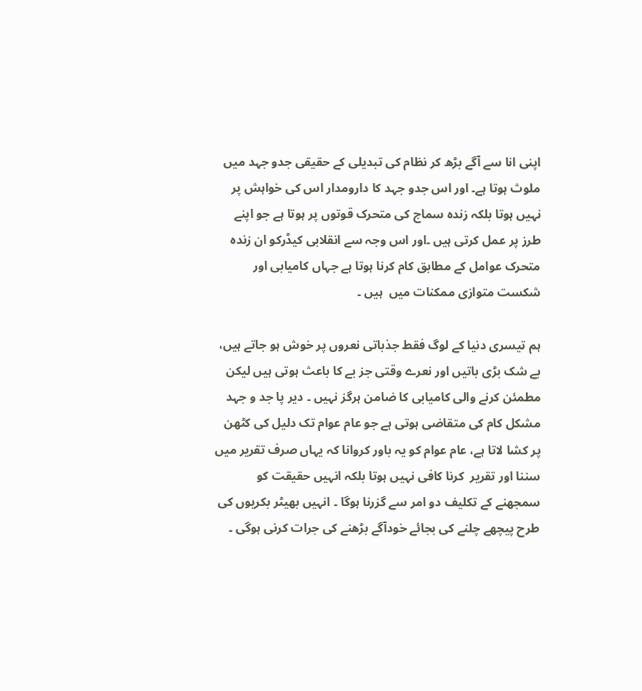اپنی انا سے آگے بڑھ کر نظام کی تبدیلی کے حقیقی جدو جہد میں ملوث ہوتا ہے۔ اور اس جدو جہد کا دارومدار اس کی خواہش پر نہیں ہوتا بلکہ زندہ سماج کی متحرک قوتوں پر ہوتا ہے جو اپنے طرز پر عمل کرتی ہیں ۔اور اس وجہ سے انقلابی کیڈرکو ان زندہ متحرک عوامل کے مطابق کام کرنا ہوتا ہے جہاں کامیابی اور شکست متوازی ممکنات میں  ہیں ۔

ہم تیسری دنیا کے لوگ فقط جذباتی نعروں پر خوش ہو جاتے ہیں، بے شک بڑی باتیں اور نعرے وقتی جز بے کا باعث ہوتی ہیں لیکن مطمئن کرنے والی کامیابی کا ضامن ہرگز نہیں ۔ دیر پا جد و جہد مشکل کام کی متقاضی ہوتی ہے جو عام عوام تک دلیل کی کٹھن  پر کشا لاتا ہے، عام عوام کو یہ باور کروانا کہ یہاں صرف تقریر میں سننا اور تقریر  کرنا کافی نہیں ہوتا بلکہ انہیں حقیقت کو سمجھنے کے تکلیف دو امر سے گزرنا ہوگا ۔ انہیں بھیٹر بکریوں کی طرح پیچھے چلنے کی بجائے خودآگے بڑھنے کی جرات کرنی ہوگی ۔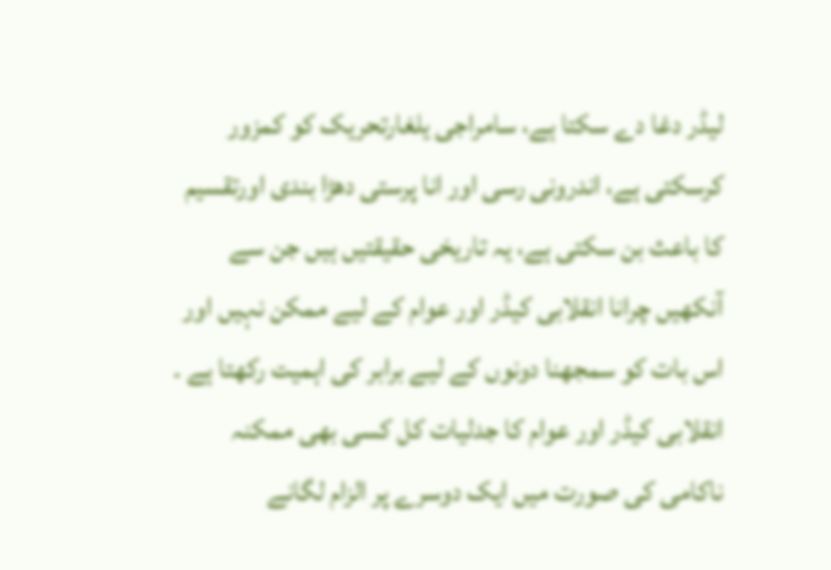لیڈر دغا دے سکتا ہے، سامراجی یلغارتحریک کو کمزور کرسکتی ہے، اندرونی رسی اور انا پرستی دھڑا بندی اورتقسیم کا باعث بن سکتی ہے، یہ تاریخی حقیقتیں ہیں جن سے آنکھیں چرانا انقلابی کیڈر اور عوام کے لیے ممکن نہیں اور اس بات کو سمجھنا دونوں کے لیے برابر کی اہمیت رکھتا ہے ۔ انقلابی کیڈر اور عوام کا جدلیات کل کسی بھی ممکنہ ناکامی کی صورت میں ایک دوسرے پر الزام لگانے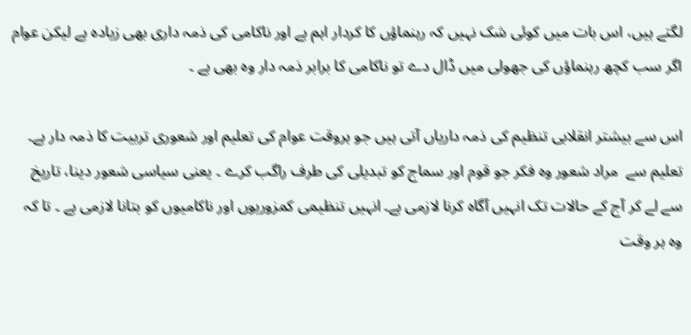لگتے ہیں، اس بات میں کوئی شک نہیں کہ رہنماؤں کا کردار اہم ہے اور ناکامی کی ذمہ داری بھی زیادہ ہے لیکن عوام اگر سب کچھ رہنماؤں کی جھولی میں ڈال دے تو ناکامی کا برابر ذمہ دار وہ بھی ہے ۔

اس سے بیشتر انقلابی تنظیم کی ذمہ داریاں آتی ہیں جو ہروقت عوام کی تعلیم اور شعوری تربیت کا ذمہ دار ہے۔ تعلیم سے  مراد شعور وہ فکر جو قوم اور سماج کو تبدیلی کی طرف راگب کرے ۔ یعنی سیاسی شعور دینا، تاریخ سے لے کر آج کے حالات تک انہیں آگاہ کرنا لازمی ہے۔ انہیں تنظیمی کمزوریوں اور ناکامیوں کو بتانا لازمی ہے ۔ تا کہ وہ ہر وقت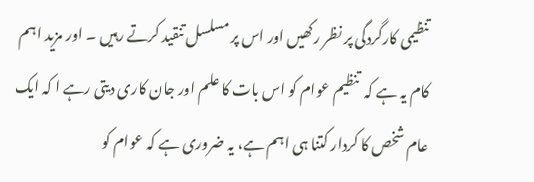تنظیمی کارگردگی پر نظر رکھیں اور اس پر مسلسل تنقید کرتے رہیں ۔ اور مزید اہم کام یہ ہے کہ  تنظیم عوام کو اس بات کا علم اور جان کاری دیتی رہے ا کہ ایک عام شخص کا کردار کتنا ہی اہم ہے، یہ ضروری ہے کہ عوام کو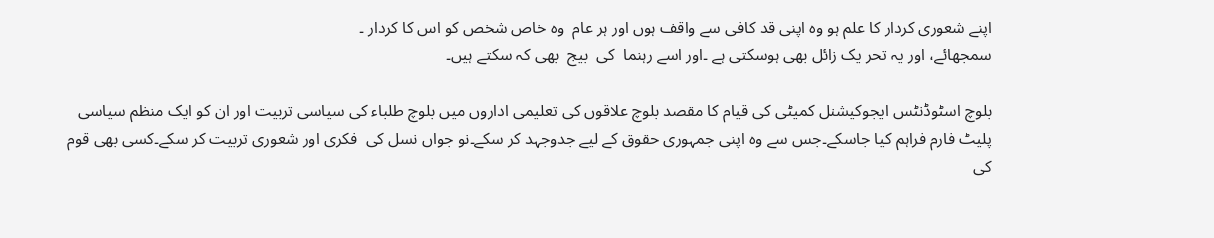اپنے شعوری کردار کا علم ہو وہ اپنی قد کافی سے واقف ہوں اور ہر عام  وہ خاص شخص کو اس کا کردار ۔
سمجھائے، اور یہ تحر یک زائل بھی ہوسکتی ہے ۔اور اسے رہنما  کی  بیج  بھی کہ سکتے ہیں۔

بلوچ اسٹوڈنٹس ایجوکیشنل کمیٹی کی قیام کا مقصد بلوچ علاقوں کی تعلیمی اداروں میں بلوچ طلباء کی سیاسی تربیت اور ان کو ایک منظم سیاسی پلیٹ فارم فراہم کیا جاسکے۔جس سے وہ اپنی جمہوری حقوق کے لیے جدوجہد کر سکے۔نو جواں نسل کی  فکری اور شعوری تربیت کر سکے۔کسی بھی قوم کی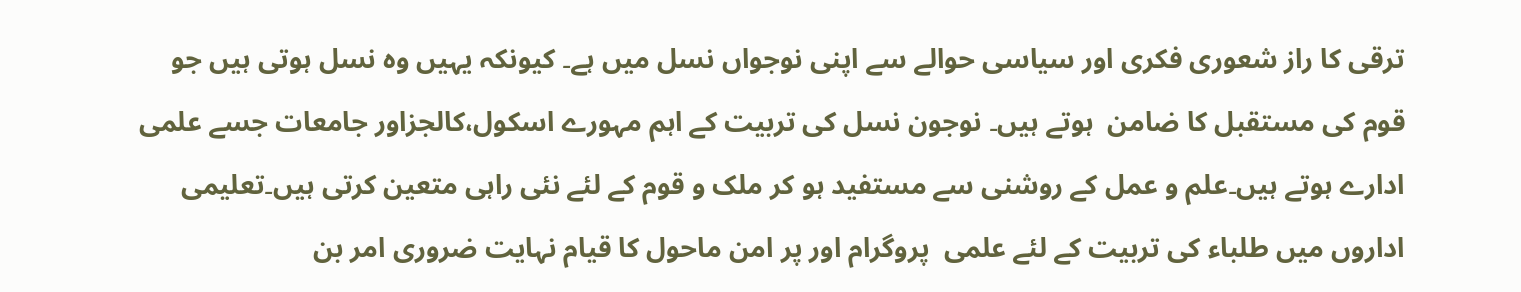ترقی کا راز شعوری فکری اور سیاسی حوالے سے اپنی نوجواں نسل میں ہے۔ کیونکہ یہیں وہ نسل ہوتی ہیں جو قوم کی مستقبل کا ضامن  ہوتے ہیں۔ نوجون نسل کی تربیت کے اہم مہورے اسکول،کالجزاور جامعات جسے علمی ادارے ہوتے ہیں۔علم و عمل کے روشنی سے مستفید ہو کر ملک و قوم کے لئے نئی راہی متعین کرتی ہیں۔تعلیمی اداروں میں طلباء کی تربیت کے لئے علمی  پروگرام اور پر امن ماحول کا قیام نہایت ضروری امر بن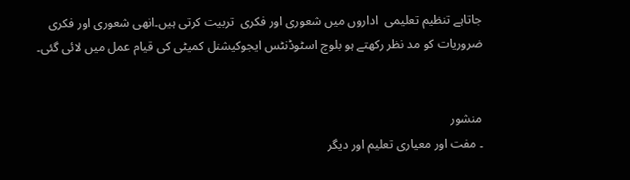جاتاہے تنظیم تعلیمی  اداروں میں شعوری اور فکری  تربیت کرتی ہیں۔انھی شعوری اور فکری ضروریات کو مد نظر رکھتے ہو بلوچ اسٹوڈنٹس ایجوکیشنل کمیٹی کی قیام عمل میں لائی گئی۔


منشور
۔ مفت اور معیاری تعلیم اور دیگر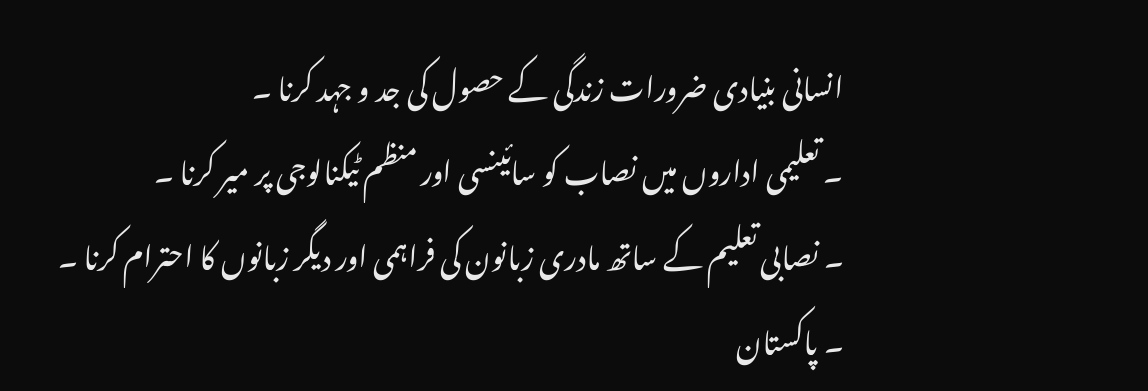انسانی بنیادی ضرورات زندگی کے حصول کی جد و جہد کرنا ۔
۔ تعلیمی اداروں میں نصاب کو سائینسی اور منظم ٹیکنالوجی پر میر کرنا ۔
۔ نصابی تعلیم کے ساتھ مادری زبانون کی فراہمی اور دیگر زبانوں کا احترام کرنا ۔
۔ پاکستان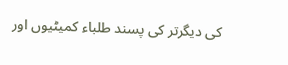کی دیگرتر کی پسند طلباء کمیٹیوں اور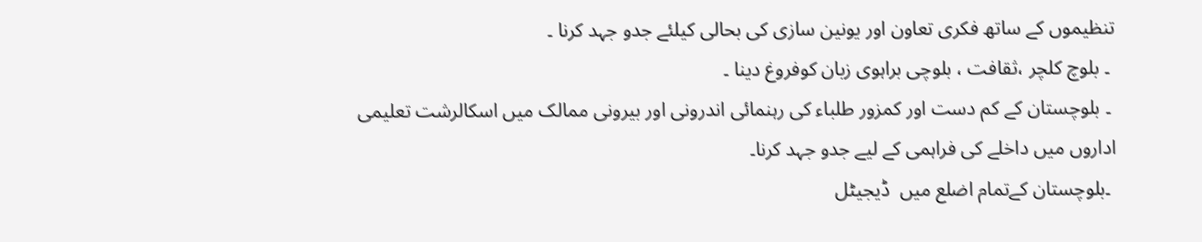تنظیموں کے ساتھ فکری تعاون اور یونین سازی کی بحالی کیلئے جدو جہد کرنا ۔
 ۔ بلوچ کلچر ،ثقافت ، بلوچی براہوی زبان کوفروغ دینا ۔
 ۔ بلوچستان کے کم دست اور کمزور طلباء کی رہنمائی اندرونی اور بیرونی ممالک میں اسکالرشت تعلیمی اداروں میں داخلے کی فراہمی کے لیے جدو جہد کرنا۔
 ۔بلوچستان کےتمام اضلع میں  ڈیجیٹل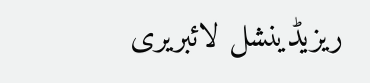ریزیڈینشل لائبریری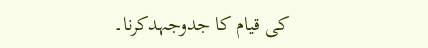کی قیام کا جدوجہدکرنا۔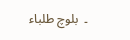۔  بلوچ طلباء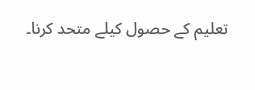تعلیم کے حصول کیلے متحد کرنا۔